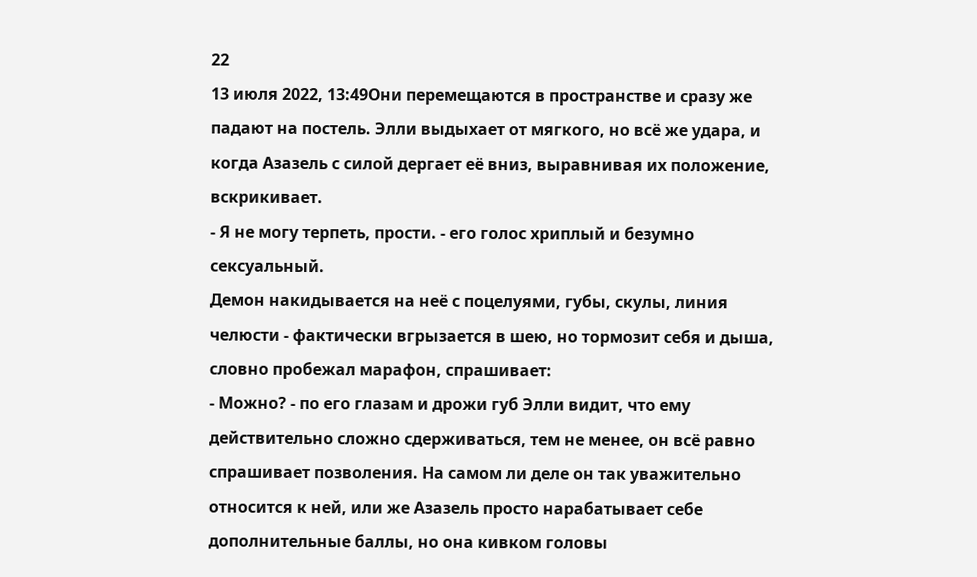22
13 июля 2022, 13:49Они перемещаются в пространстве и сразу же падают на постель. Элли выдыхает от мягкого, но всё же удара, и когда Азазель с силой дергает её вниз, выравнивая их положение, вскрикивает.
- Я не могу терпеть, прости. - его голос хриплый и безумно сексуальный.
Демон накидывается на неё с поцелуями, губы, скулы, линия челюсти - фактически вгрызается в шею, но тормозит себя и дыша, словно пробежал марафон, спрашивает:
- Можно? - по его глазам и дрожи губ Элли видит, что ему действительно сложно сдерживаться, тем не менее, он всё равно спрашивает позволения. На самом ли деле он так уважительно относится к ней, или же Азазель просто нарабатывает себе дополнительные баллы, но она кивком головы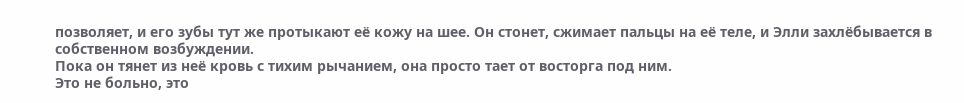позволяет, и его зубы тут же протыкают её кожу на шее. Он стонет, сжимает пальцы на её теле, и Элли захлёбывается в собственном возбуждении.
Пока он тянет из неё кровь с тихим рычанием, она просто тает от восторга под ним.
Это не больно, это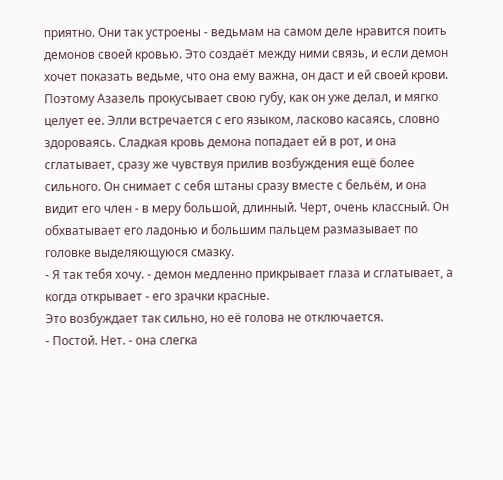приятно. Они так устроены - ведьмам на самом деле нравится поить демонов своей кровью. Это создаёт между ними связь, и если демон хочет показать ведьме, что она ему важна, он даст и ей своей крови.
Поэтому Азазель прокусывает свою губу, как он уже делал, и мягко целует ее. Элли встречается с его языком, ласково касаясь, словно здороваясь. Сладкая кровь демона попадает ей в рот, и она сглатывает, сразу же чувствуя прилив возбуждения ещё более сильного. Он снимает с себя штаны сразу вместе с бельём, и она видит его член - в меру большой, длинный. Черт, очень классный. Он обхватывает его ладонью и большим пальцем размазывает по головке выделяющуюся смазку.
- Я так тебя хочу. - демон медленно прикрывает глаза и сглатывает, а когда открывает - его зрачки красные.
Это возбуждает так сильно, но её голова не отключается.
- Постой. Нет. - она слегка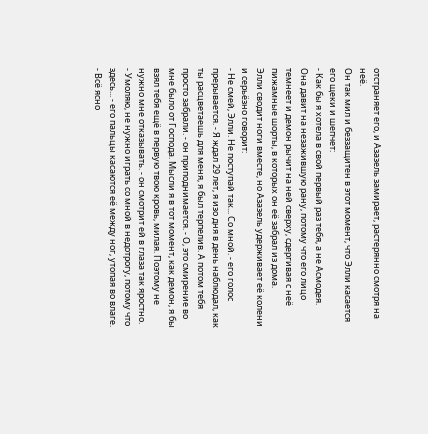отстраняет его, и Азазель замирает, растерянно смотря на неё.
Он так мил и беззащитен в этот момент, что Элли касается его щеки и шепчет:
- Как бы я хотела в свой первый раз тебя, а не Асмодея.
Она давит на незажившую рану, потому что его лицо темнеет и демон рычит на ней сверху, сдергивая с неё пижамные шорты, в которых он её забрал из дома.
Элли сводит ноги вместе, но Азазель удерживает её колени и серьёзно говорит:
- Не смей, Элли. Не поступай так... Со мной. - его голос прерывается. - Я ждал 29 лет, я изо дня в день наблюдал, как ты расцветаешь для меня, я был терпелив. А потом тебя просто забрали. - он приподнимается. - О, это смирение во мне было от Господа. Мысли я в тот момент, как демон, я бы взял тебя ещё в первую твою кровь, милая. Поэтому не нужно мне отказывать. - он смотрит ей в глаза так яростно. - Умоляю, не нужно играть со мной в недотрогу, потому что здесь... - его пальцы касаются её между ног, утопая во влаге. - Всё ясно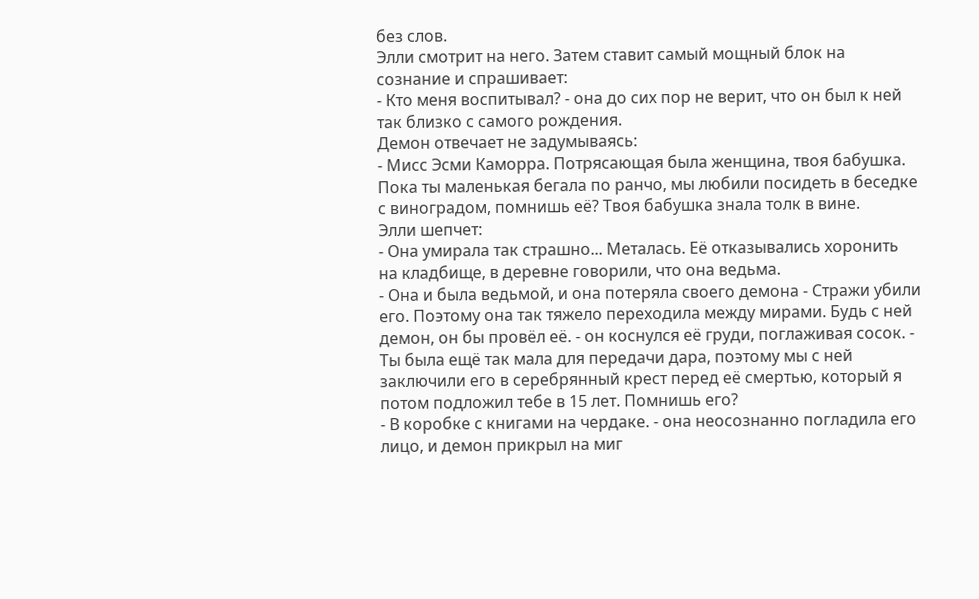без слов.
Элли смотрит на него. Затем ставит самый мощный блок на сознание и спрашивает:
- Кто меня воспитывал? - она до сих пор не верит, что он был к ней так близко с самого рождения.
Демон отвечает не задумываясь:
- Мисс Эсми Каморра. Потрясающая была женщина, твоя бабушка. Пока ты маленькая бегала по ранчо, мы любили посидеть в беседке с виноградом, помнишь её? Твоя бабушка знала толк в вине.
Элли шепчет:
- Она умирала так страшно... Металась. Её отказывались хоронить на кладбище, в деревне говорили, что она ведьма.
- Она и была ведьмой, и она потеряла своего демона - Стражи убили его. Поэтому она так тяжело переходила между мирами. Будь с ней демон, он бы провёл её. - он коснулся её груди, поглаживая сосок. - Ты была ещё так мала для передачи дара, поэтому мы с ней заключили его в серебрянный крест перед её смертью, который я потом подложил тебе в 15 лет. Помнишь его?
- В коробке с книгами на чердаке. - она неосознанно погладила его лицо, и демон прикрыл на миг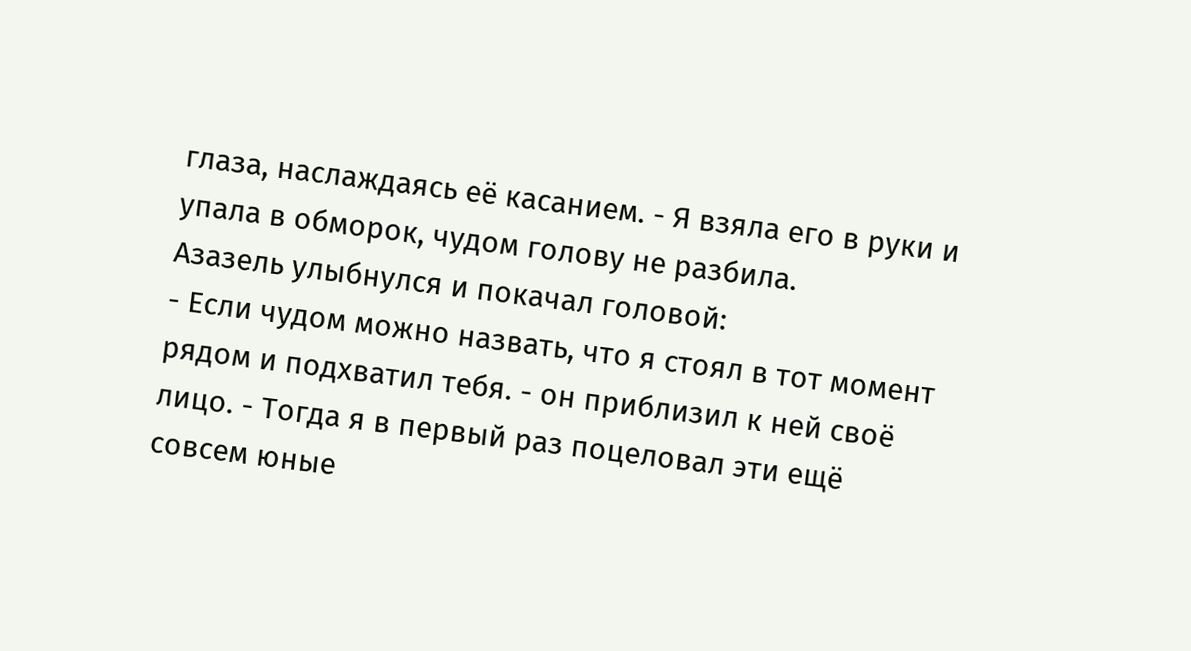глаза, наслаждаясь её касанием. - Я взяла его в руки и упала в обморок, чудом голову не разбила.
Азазель улыбнулся и покачал головой:
- Если чудом можно назвать, что я стоял в тот момент рядом и подхватил тебя. - он приблизил к ней своё лицо. - Тогда я в первый раз поцеловал эти ещё совсем юные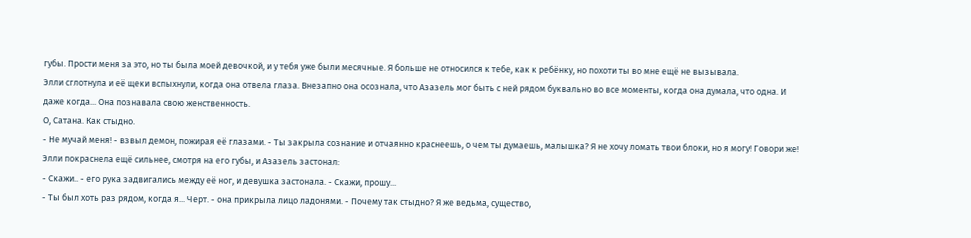губы. Прости меня за это, но ты была моей девочкой, и у тебя уже были месячные. Я больше не относился к тебе, как к ребёнку, но похоти ты во мне ещё не вызывала.
Элли сглотнула и её щеки вспыхнули, когда она отвела глаза. Внезапно она осознала, что Азазель мог быть с ней рядом буквально во все моменты, когда она думала, что одна. И даже когда... Она познавала свою женственность.
О, Сатана. Как стыдно.
- Не мучай меня! - взвыл демон, пожирая её глазами. - Ты закрыла сознание и отчаянно краснеешь, о чем ты думаешь, малышка? Я не хочу ломать твои блоки, но я могу! Говори же!
Элли покраснела ещё сильнее, смотря на его губы, и Азазель застонал:
- Скажи.. - его рука задвигались между её ног, и девушка застонала. - Скажи, прошу...
- Ты был хоть раз рядом, когда я... Черт. - она прикрыла лицо ладонями. - Почему так стыдно? Я же ведьма, существо,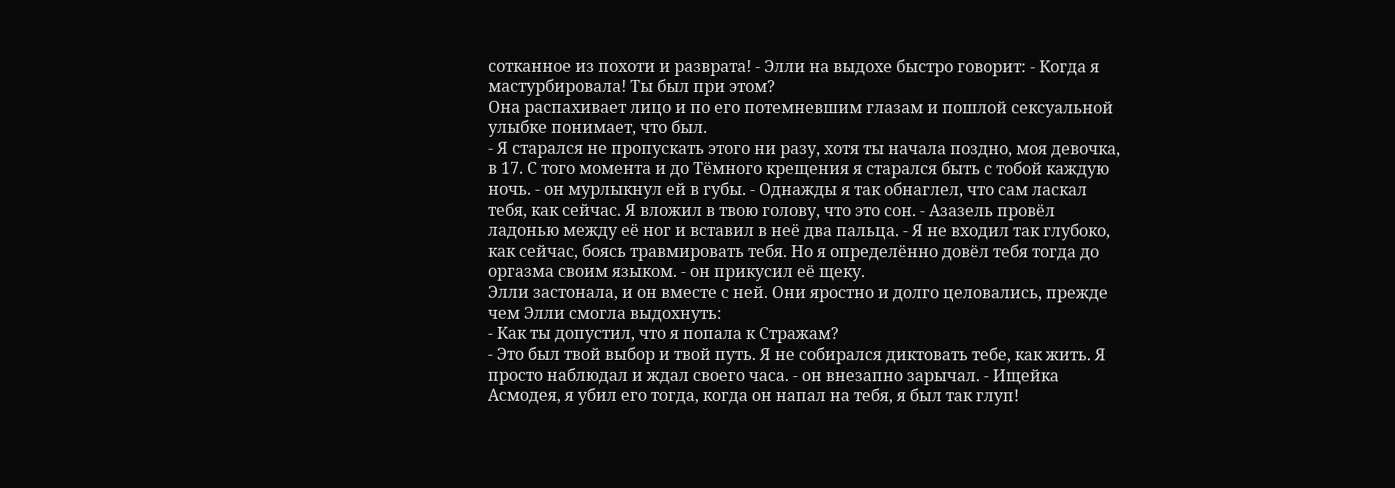сотканное из похоти и разврата! - Элли на выдохе быстро говорит: - Когда я мастурбировала! Ты был при этом?
Она распахивает лицо и по его потемневшим глазам и пошлой сексуальной улыбке понимает, что был.
- Я старался не пропускать этого ни разу, хотя ты начала поздно, моя девочка, в 17. С того момента и до Тёмного крещения я старался быть с тобой каждую ночь. - он мурлыкнул ей в губы. - Однажды я так обнаглел, что сам ласкал тебя, как сейчас. Я вложил в твою голову, что это сон. - Азазель провёл ладонью между её ног и вставил в неё два пальца. - Я не входил так глубоко, как сейчас, боясь травмировать тебя. Но я определённо довёл тебя тогда до оргазма своим языком. - он прикусил её щеку.
Элли застонала, и он вместе с ней. Они яростно и долго целовались, прежде чем Элли смогла выдохнуть:
- Как ты допустил, что я попала к Стражам?
- Это был твой выбор и твой путь. Я не собирался диктовать тебе, как жить. Я просто наблюдал и ждал своего часа. - он внезапно зарычал. - Ищейка Асмодея, я убил его тогда, когда он напал на тебя, я был так глуп!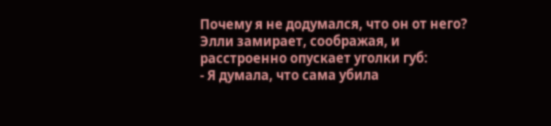Почему я не додумался, что он от него?
Элли замирает, соображая, и расстроенно опускает уголки губ:
- Я думала, что сама убила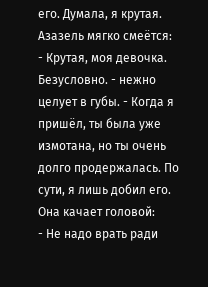его. Думала, я крутая.
Азазель мягко смеётся:
- Крутая, моя девочка. Безусловно. - нежно целует в губы. - Когда я пришёл, ты была уже измотана, но ты очень долго продержалась. По сути, я лишь добил его.
Она качает головой:
- Не надо врать ради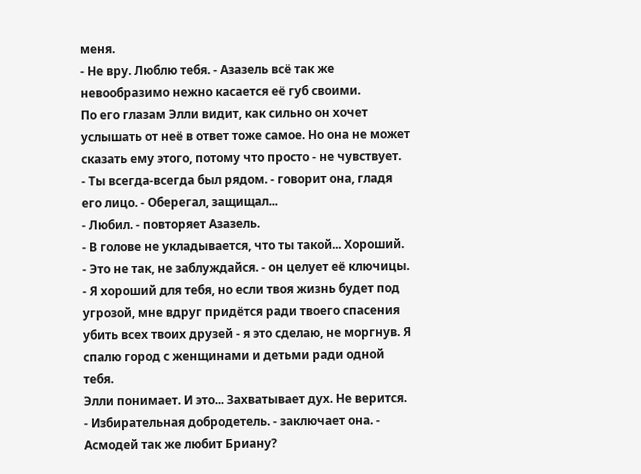меня.
- Не вру. Люблю тебя. - Азазель всё так же невообразимо нежно касается её губ своими.
По его глазам Элли видит, как сильно он хочет услышать от неё в ответ тоже самое. Но она не может сказать ему этого, потому что просто - не чувствует.
- Ты всегда-всегда был рядом. - говорит она, гладя его лицо. - Оберегал, защищал...
- Любил. - повторяет Азазель.
- В голове не укладывается, что ты такой... Хороший.
- Это не так, не заблуждайся. - он целует её ключицы. - Я хороший для тебя, но если твоя жизнь будет под угрозой, мне вдруг придётся ради твоего спасения убить всех твоих друзей - я это сделаю, не моргнув. Я спалю город с женщинами и детьми ради одной тебя.
Элли понимает. И это... Захватывает дух. Не верится.
- Избирательная добродетель. - заключает она. - Асмодей так же любит Бриану?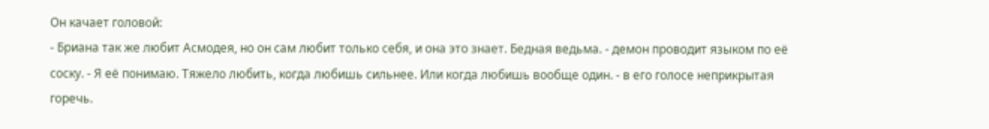Он качает головой:
- Бриана так же любит Асмодея, но он сам любит только себя, и она это знает. Бедная ведьма. - демон проводит языком по её соску. - Я её понимаю. Тяжело любить, когда любишь сильнее. Или когда любишь вообще один. - в его голосе неприкрытая горечь.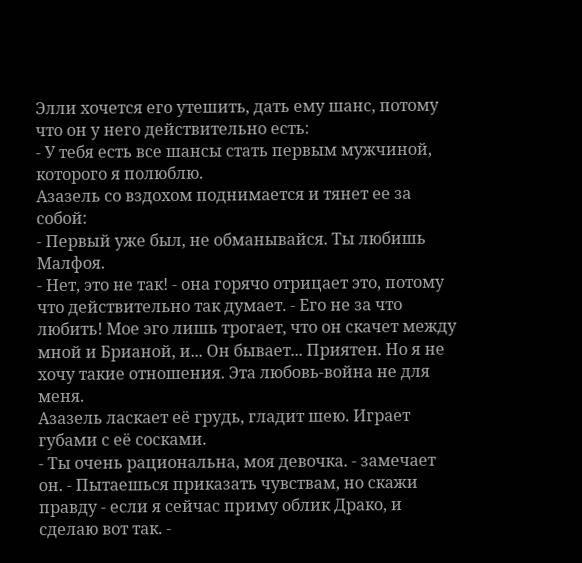Элли хочется его утешить, дать ему шанс, потому что он у него действительно есть:
- У тебя есть все шансы стать первым мужчиной, которого я полюблю.
Азазель со вздохом поднимается и тянет ее за собой:
- Первый уже был, не обманывайся. Ты любишь Малфоя.
- Нет, это не так! - она горячо отрицает это, потому что действительно так думает. - Его не за что любить! Мое эго лишь трогает, что он скачет между мной и Брианой, и... Он бывает... Приятен. Но я не хочу такие отношения. Эта любовь-война не для меня.
Азазель ласкает её грудь, гладит шею. Играет губами с её сосками.
- Ты очень рациональна, моя девочка. - замечает он. - Пытаешься приказать чувствам, но скажи правду - если я сейчас приму облик Драко, и сделаю вот так. -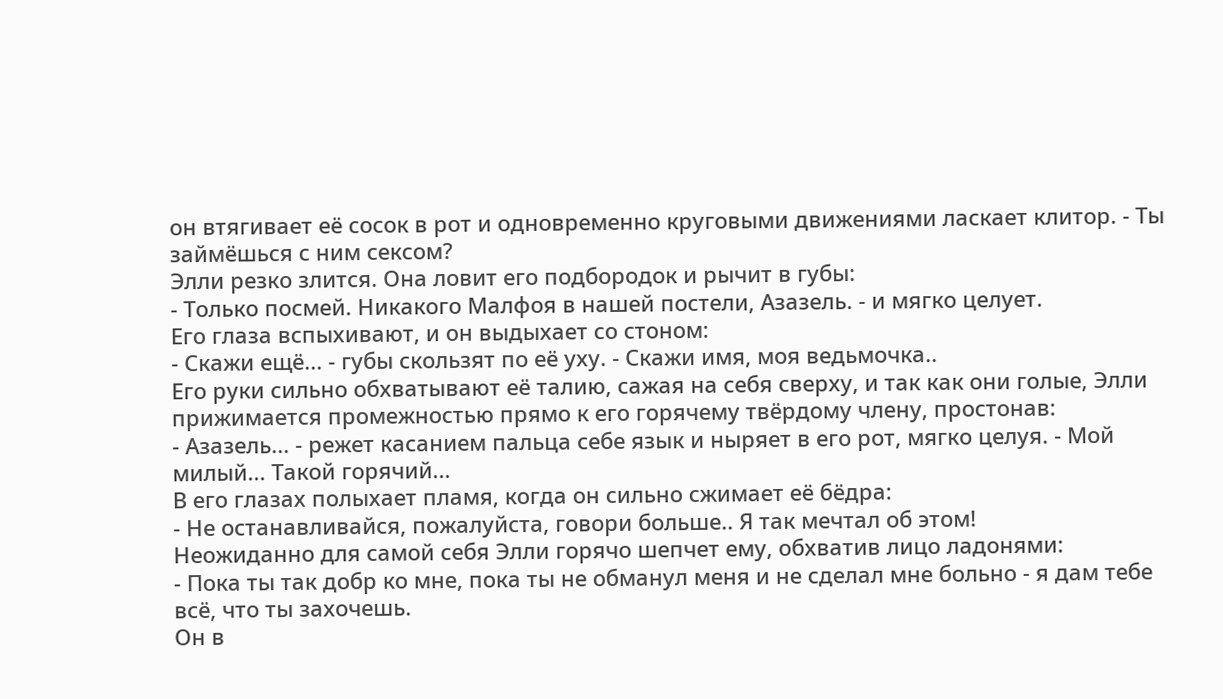он втягивает её сосок в рот и одновременно круговыми движениями ласкает клитор. - Ты займёшься с ним сексом?
Элли резко злится. Она ловит его подбородок и рычит в губы:
- Только посмей. Никакого Малфоя в нашей постели, Азазель. - и мягко целует.
Его глаза вспыхивают, и он выдыхает со стоном:
- Скажи ещё... - губы скользят по её уху. - Скажи имя, моя ведьмочка..
Его руки сильно обхватывают её талию, сажая на себя сверху, и так как они голые, Элли прижимается промежностью прямо к его горячему твёрдому члену, простонав:
- Азазель... - режет касанием пальца себе язык и ныряет в его рот, мягко целуя. - Мой милый... Такой горячий...
В его глазах полыхает пламя, когда он сильно сжимает её бёдра:
- Не останавливайся, пожалуйста, говори больше.. Я так мечтал об этом!
Неожиданно для самой себя Элли горячо шепчет ему, обхватив лицо ладонями:
- Пока ты так добр ко мне, пока ты не обманул меня и не сделал мне больно - я дам тебе всё, что ты захочешь.
Он в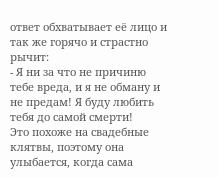ответ обхватывает её лицо и так же горячо и страстно рычит:
- Я ни за что не причиню тебе вреда, и я не обману и не предам! Я буду любить тебя до самой смерти!
Это похоже на свадебные клятвы, поэтому она улыбается, когда сама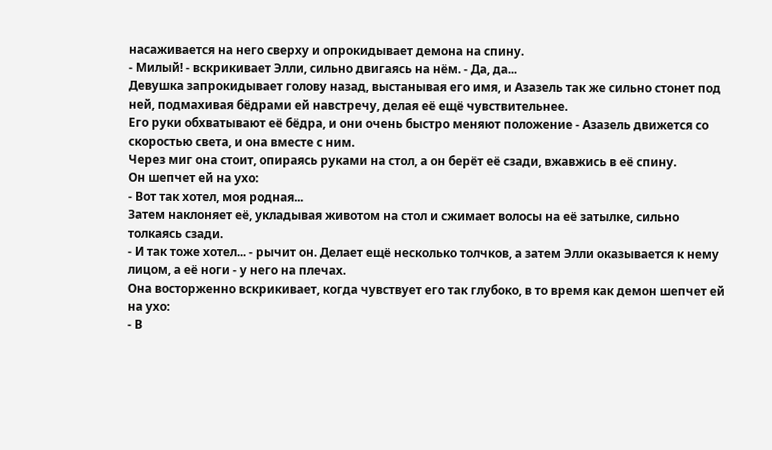насаживается на него сверху и опрокидывает демона на спину.
- Милый! - вскрикивает Элли, сильно двигаясь на нём. - Да, да...
Девушка запрокидывает голову назад, выстанывая его имя, и Азазель так же сильно стонет под ней, подмахивая бёдрами ей навстречу, делая её ещё чувствительнее.
Его руки обхватывают её бёдра, и они очень быстро меняют положение - Азазель движется со скоростью света, и она вместе с ним.
Через миг она стоит, опираясь руками на стол, а он берёт её сзади, вжавжись в её спину.
Он шепчет ей на ухо:
- Вот так хотел, моя родная...
Затем наклоняет её, укладывая животом на стол и сжимает волосы на её затылке, сильно толкаясь сзади.
- И так тоже хотел... - рычит он. Делает ещё несколько толчков, а затем Элли оказывается к нему лицом, а её ноги - у него на плечах.
Она восторженно вскрикивает, когда чувствует его так глубоко, в то время как демон шепчет ей на ухо:
- В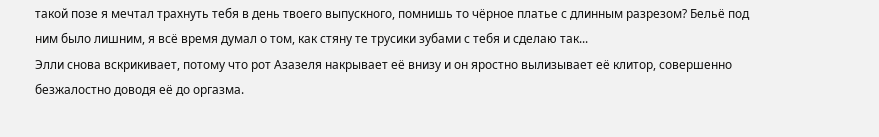такой позе я мечтал трахнуть тебя в день твоего выпускного, помнишь то чёрное платье с длинным разрезом? Бельё под ним было лишним, я всё время думал о том, как стяну те трусики зубами с тебя и сделаю так...
Элли снова вскрикивает, потому что рот Азазеля накрывает её внизу и он яростно вылизывает её клитор, совершенно безжалостно доводя её до оргазма.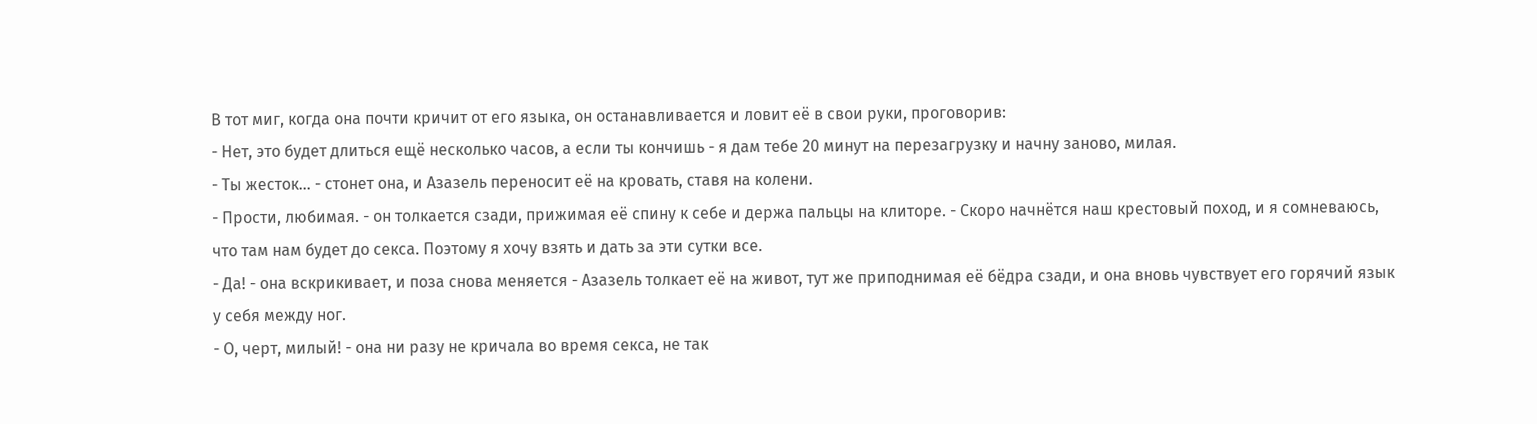В тот миг, когда она почти кричит от его языка, он останавливается и ловит её в свои руки, проговорив:
- Нет, это будет длиться ещё несколько часов, а если ты кончишь - я дам тебе 20 минут на перезагрузку и начну заново, милая.
- Ты жесток... - стонет она, и Азазель переносит её на кровать, ставя на колени.
- Прости, любимая. - он толкается сзади, прижимая её спину к себе и держа пальцы на клиторе. - Скоро начнётся наш крестовый поход, и я сомневаюсь, что там нам будет до секса. Поэтому я хочу взять и дать за эти сутки все.
- Да! - она вскрикивает, и поза снова меняется - Азазель толкает её на живот, тут же приподнимая её бёдра сзади, и она вновь чувствует его горячий язык у себя между ног.
- О, черт, милый! - она ни разу не кричала во время секса, не так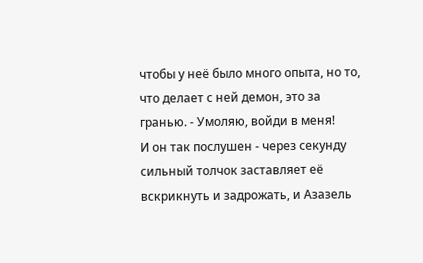чтобы у неё было много опыта, но то, что делает с ней демон, это за гранью. - Умоляю, войди в меня!
И он так послушен - через секунду сильный толчок заставляет её вскрикнуть и задрожать, и Азазель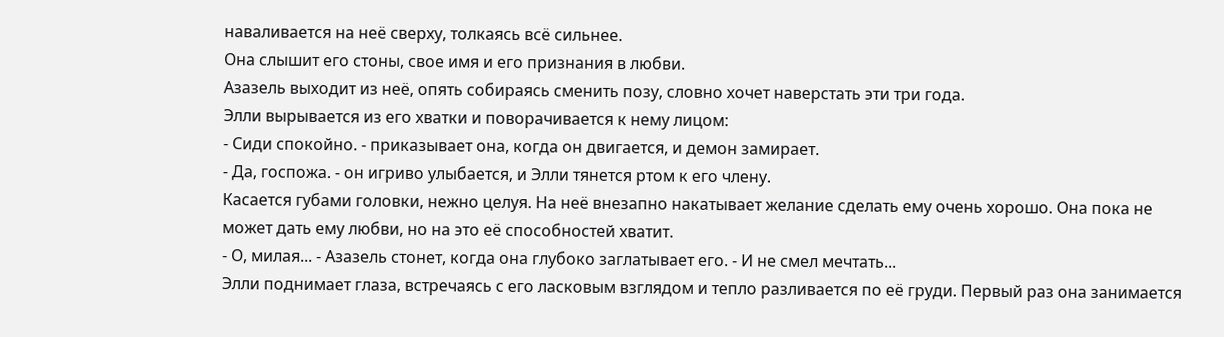наваливается на неё сверху, толкаясь всё сильнее.
Она слышит его стоны, свое имя и его признания в любви.
Азазель выходит из неё, опять собираясь сменить позу, словно хочет наверстать эти три года.
Элли вырывается из его хватки и поворачивается к нему лицом:
- Сиди спокойно. - приказывает она, когда он двигается, и демон замирает.
- Да, госпожа. - он игриво улыбается, и Элли тянется ртом к его члену.
Касается губами головки, нежно целуя. На неё внезапно накатывает желание сделать ему очень хорошо. Она пока не может дать ему любви, но на это её способностей хватит.
- О, милая... - Азазель стонет, когда она глубоко заглатывает его. - И не смел мечтать...
Элли поднимает глаза, встречаясь с его ласковым взглядом и тепло разливается по её груди. Первый раз она занимается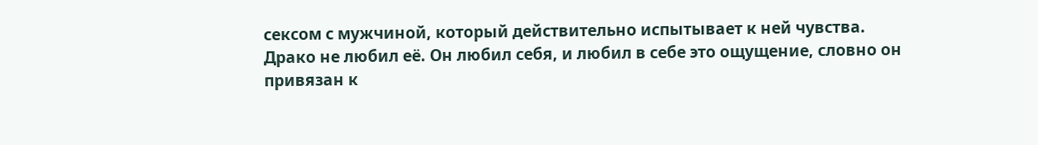сексом с мужчиной, который действительно испытывает к ней чувства.
Драко не любил её. Он любил себя, и любил в себе это ощущение, словно он привязан к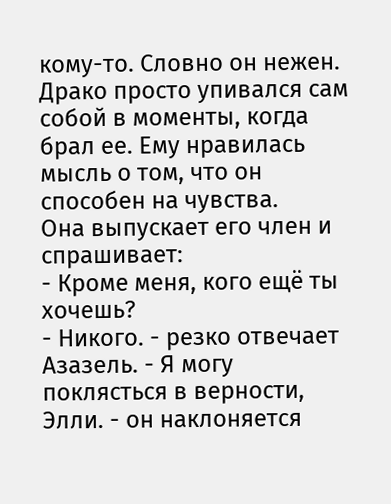кому-то. Словно он нежен. Драко просто упивался сам собой в моменты, когда брал ее. Ему нравилась мысль о том, что он способен на чувства.
Она выпускает его член и спрашивает:
- Кроме меня, кого ещё ты хочешь?
- Никого. - резко отвечает Азазель. - Я могу поклясться в верности, Элли. - он наклоняется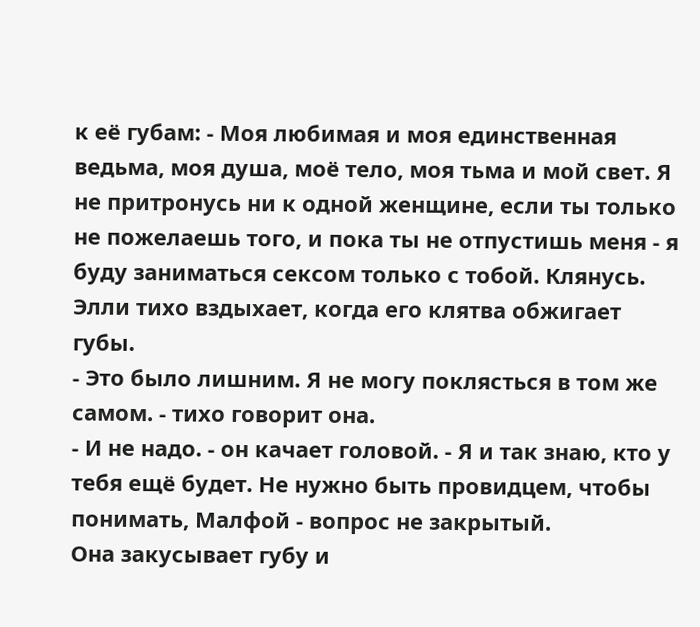к её губам: - Моя любимая и моя единственная ведьма, моя душа, моё тело, моя тьма и мой свет. Я не притронусь ни к одной женщине, если ты только не пожелаешь того, и пока ты не отпустишь меня - я буду заниматься сексом только с тобой. Клянусь.
Элли тихо вздыхает, когда его клятва обжигает губы.
- Это было лишним. Я не могу поклясться в том же самом. - тихо говорит она.
- И не надо. - он качает головой. - Я и так знаю, кто у тебя ещё будет. Не нужно быть провидцем, чтобы понимать, Малфой - вопрос не закрытый.
Она закусывает губу и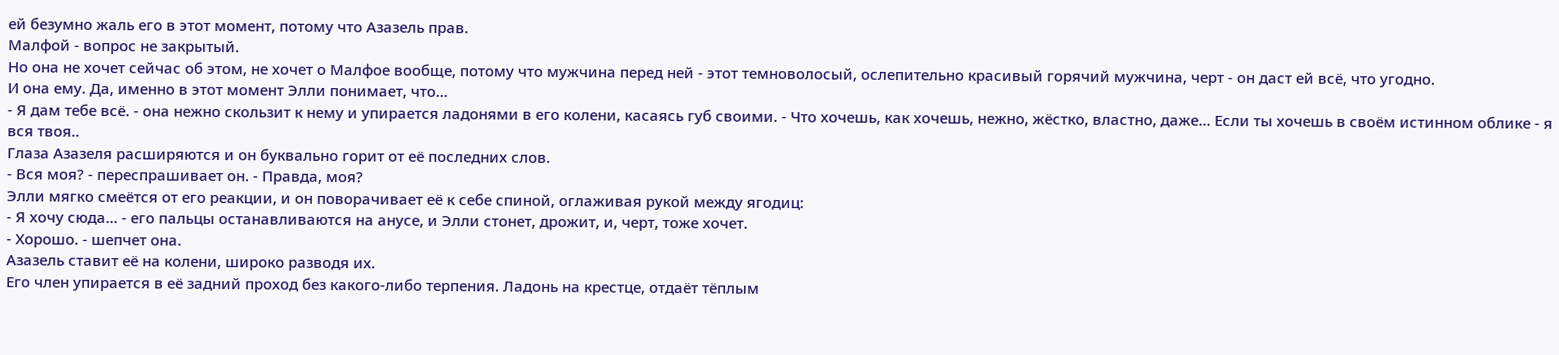ей безумно жаль его в этот момент, потому что Азазель прав.
Малфой - вопрос не закрытый.
Но она не хочет сейчас об этом, не хочет о Малфое вообще, потому что мужчина перед ней - этот темноволосый, ослепительно красивый горячий мужчина, черт - он даст ей всё, что угодно.
И она ему. Да, именно в этот момент Элли понимает, что...
- Я дам тебе всё. - она нежно скользит к нему и упирается ладонями в его колени, касаясь губ своими. - Что хочешь, как хочешь, нежно, жёстко, властно, даже... Если ты хочешь в своём истинном облике - я вся твоя..
Глаза Азазеля расширяются и он буквально горит от её последних слов.
- Вся моя? - переспрашивает он. - Правда, моя?
Элли мягко смеётся от его реакции, и он поворачивает её к себе спиной, оглаживая рукой между ягодиц:
- Я хочу сюда... - его пальцы останавливаются на анусе, и Элли стонет, дрожит, и, черт, тоже хочет.
- Хорошо. - шепчет она.
Азазель ставит её на колени, широко разводя их.
Его член упирается в её задний проход без какого-либо терпения. Ладонь на крестце, отдаёт тёплым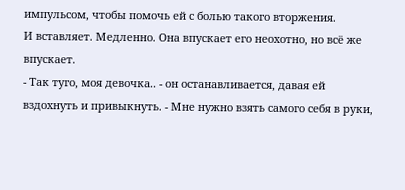импульсом, чтобы помочь ей с болью такого вторжения.
И вставляет. Медленно. Она впускает его неохотно, но всё же впускает.
- Так туго, моя девочка.. - он останавливается, давая ей вздохнуть и привыкнуть. - Мне нужно взять самого себя в руки,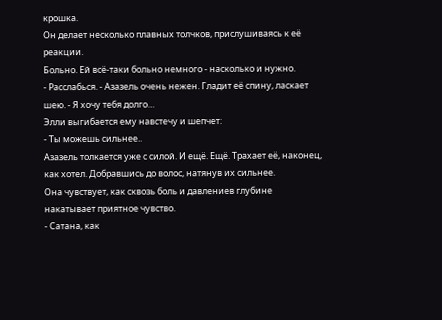крошка.
Он делает несколько плавных толчков, прислушиваясь к её реакции.
Больно. Ей всё-таки больно немного - насколько и нужно.
- Расслабься. - Азазель очень нежен. Гладит её спину, ласкает шею. - Я хочу тебя долго…
Элли выгибается ему навстечу и шепчет:
- Ты можешь сильнее..
Азазель толкается уже с силой. И ещё. Ещё. Трахает её, наконец, как хотел. Добравшись до волос, натянув их сильнее.
Она чувствует, как сквозь боль и давлениев глубине накатывает приятное чувство.
- Сатана, как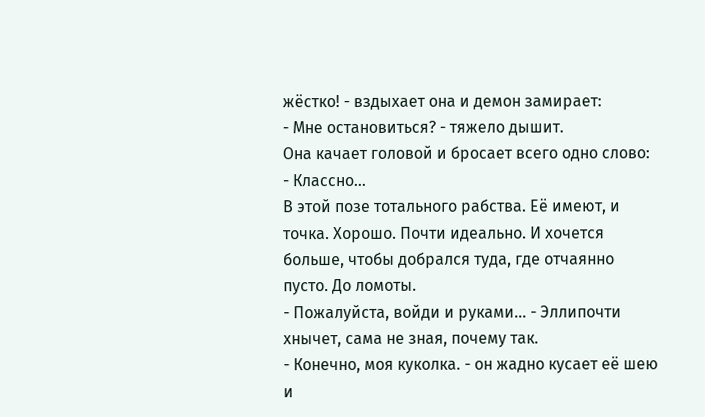жёстко! - вздыхает она и демон замирает:
- Мне остановиться? - тяжело дышит.
Она качает головой и бросает всего одно слово:
- Классно...
В этой позе тотального рабства. Её имеют, и точка. Хорошо. Почти идеально. И хочется больше, чтобы добрался туда, где отчаянно пусто. До ломоты.
- Пожалуйста, войди и руками... - Эллипочти хнычет, сама не зная, почему так.
- Конечно, моя куколка. - он жадно кусает её шею и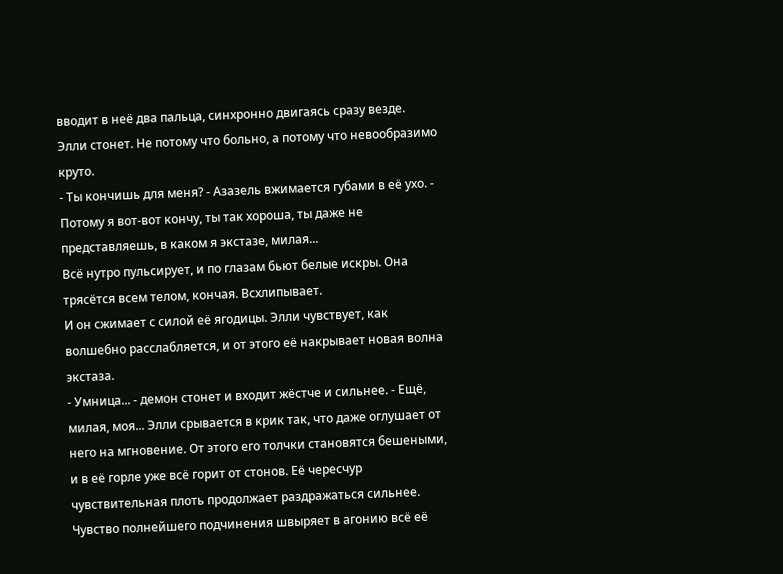вводит в неё два пальца, синхронно двигаясь сразу везде.
Элли стонет. Не потому что больно, а потому что невообразимо круто.
- Ты кончишь для меня? - Азазель вжимается губами в её ухо. - Потому я вот-вот кончу, ты так хороша, ты даже не представляешь, в каком я экстазе, милая...
Всё нутро пульсирует, и по глазам бьют белые искры. Она трясётся всем телом, кончая. Всхлипывает.
И он сжимает с силой её ягодицы. Элли чувствует, как волшебно расслабляется, и от этого её накрывает новая волна экстаза.
- Умница... - демон стонет и входит жёстче и сильнее. - Ещё, милая, моя... Элли срывается в крик так, что даже оглушает от него на мгновение. От этого его толчки становятся бешеными, и в её горле уже всё горит от стонов. Её чересчур чувствительная плоть продолжает раздражаться сильнее.
Чувство полнейшего подчинения швыряет в агонию всё её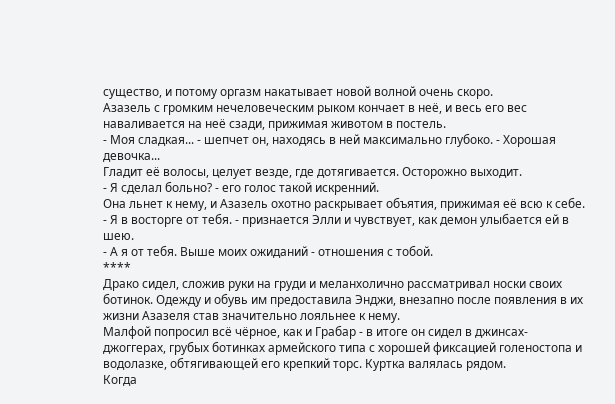существо, и потому оргазм накатывает новой волной очень скоро.
Азазель с громким нечеловеческим рыком кончает в неё, и весь его вес наваливается на неё сзади, прижимая животом в постель.
- Моя сладкая... - шепчет он, находясь в ней максимально глубоко. - Хорошая девочка...
Гладит её волосы, целует везде, где дотягивается. Осторожно выходит.
- Я сделал больно? - его голос такой искренний.
Она льнет к нему, и Азазель охотно раскрывает объятия, прижимая её всю к себе.
- Я в восторге от тебя. - признается Элли и чувствует, как демон улыбается ей в шею.
- А я от тебя. Выше моих ожиданий - отношения с тобой.
****
Драко сидел, сложив руки на груди и меланхолично рассматривал носки своих ботинок. Одежду и обувь им предоставила Энджи, внезапно после появления в их жизни Азазеля став значительно лояльнее к нему.
Малфой попросил всё чёрное, как и Грабар - в итоге он сидел в джинсах-джоггерах, грубых ботинках армейского типа с хорошей фиксацией голеностопа и водолазке, обтягивающей его крепкий торс. Куртка валялась рядом.
Когда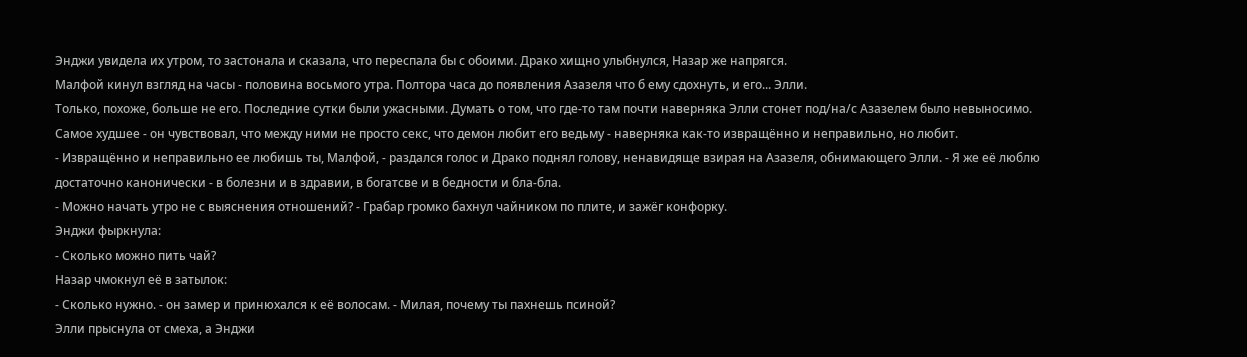Энджи увидела их утром, то застонала и сказала, что переспала бы с обоими. Драко хищно улыбнулся, Назар же напрягся.
Малфой кинул взгляд на часы - половина восьмого утра. Полтора часа до появления Азазеля что б ему сдохнуть, и его... Элли.
Только, похоже, больше не его. Последние сутки были ужасными. Думать о том, что где-то там почти наверняка Элли стонет под/на/с Азазелем было невыносимо.
Самое худшее - он чувствовал, что между ними не просто секс, что демон любит его ведьму - наверняка как-то извращённо и неправильно, но любит.
- Извращённо и неправильно ее любишь ты, Малфой, - раздался голос и Драко поднял голову, ненавидяще взирая на Азазеля, обнимающего Элли. - Я же её люблю достаточно канонически - в болезни и в здравии, в богатсве и в бедности и бла-бла.
- Можно начать утро не с выяснения отношений? - Грабар громко бахнул чайником по плите, и зажёг конфорку.
Энджи фыркнула:
- Сколько можно пить чай?
Назар чмокнул её в затылок:
- Сколько нужно. - он замер и принюхался к её волосам. - Милая, почему ты пахнешь псиной?
Элли прыснула от смеха, а Энджи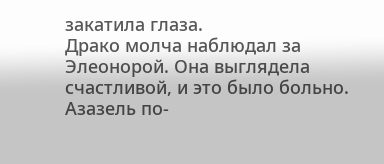закатила глаза.
Драко молча наблюдал за Элеонорой. Она выглядела счастливой, и это было больно. Азазель по-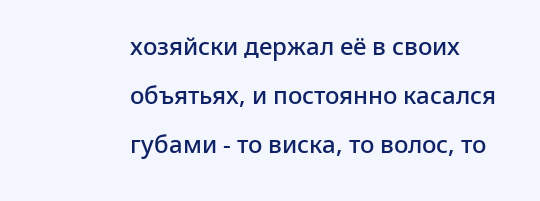хозяйски держал её в своих объятьях, и постоянно касался губами - то виска, то волос, то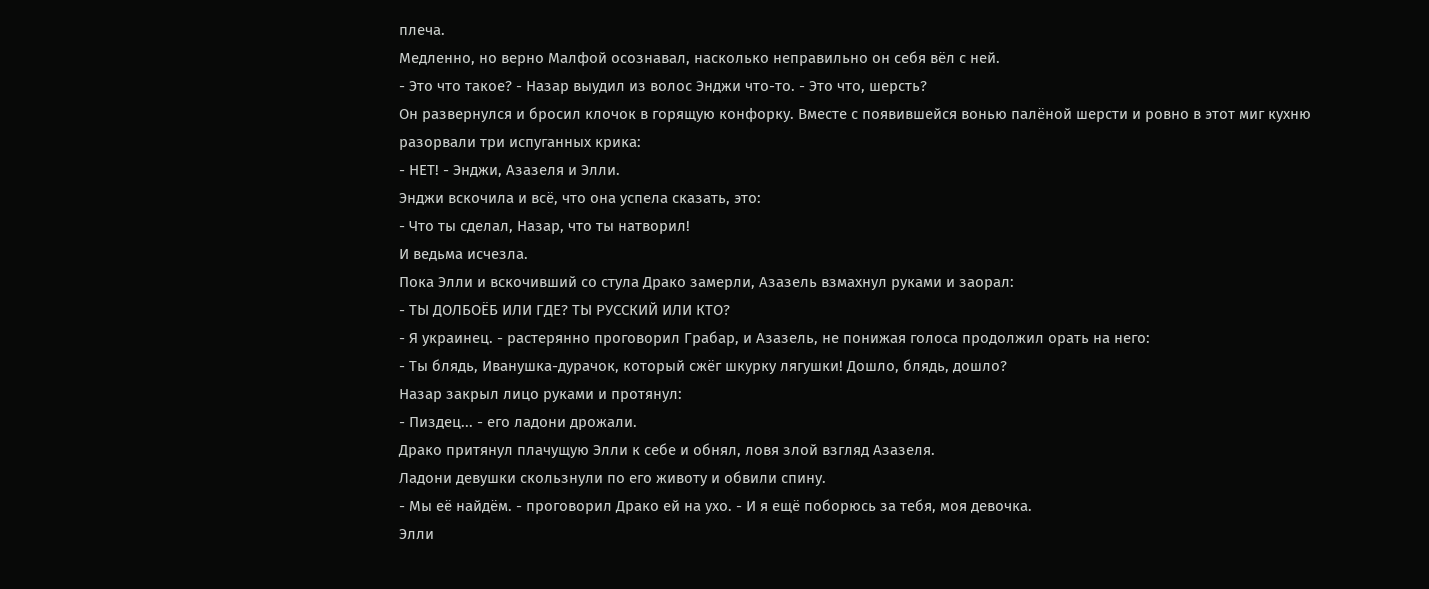плеча.
Медленно, но верно Малфой осознавал, насколько неправильно он себя вёл с ней.
- Это что такое? - Назар выудил из волос Энджи что-то. - Это что, шерсть?
Он развернулся и бросил клочок в горящую конфорку. Вместе с появившейся вонью палёной шерсти и ровно в этот миг кухню разорвали три испуганных крика:
- НЕТ! - Энджи, Азазеля и Элли.
Энджи вскочила и всё, что она успела сказать, это:
- Что ты сделал, Назар, что ты натворил!
И ведьма исчезла.
Пока Элли и вскочивший со стула Драко замерли, Азазель взмахнул руками и заорал:
- ТЫ ДОЛБОЁБ ИЛИ ГДЕ? ТЫ РУССКИЙ ИЛИ КТО?
- Я украинец. - растерянно проговорил Грабар, и Азазель, не понижая голоса продолжил орать на него:
- Ты блядь, Иванушка-дурачок, который сжёг шкурку лягушки! Дошло, блядь, дошло?
Назар закрыл лицо руками и протянул:
- Пиздец... - его ладони дрожали.
Драко притянул плачущую Элли к себе и обнял, ловя злой взгляд Азазеля.
Ладони девушки скользнули по его животу и обвили спину.
- Мы её найдём. - проговорил Драко ей на ухо. - И я ещё поборюсь за тебя, моя девочка.
Элли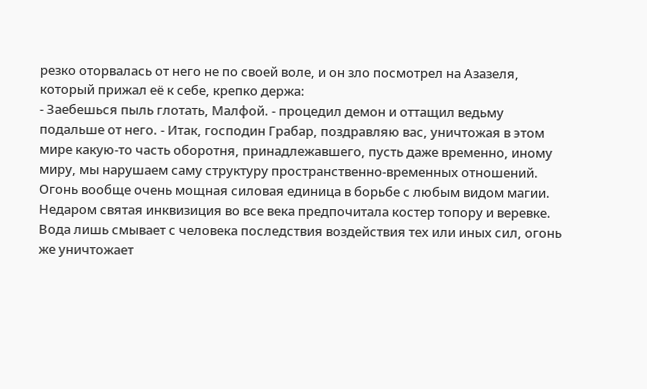резко оторвалась от него не по своей воле, и он зло посмотрел на Азазеля, который прижал её к себе, крепко держа:
- Заебешься пыль глотать, Малфой. - процедил демон и оттащил ведьму подальше от него. - Итак, господин Грабар, поздравляю вас, уничтожая в этом мире какую-то часть оборотня, принадлежавшего, пусть даже временно, иному миру, мы нарушаем саму структуру пространственно-временных отношений. Огонь вообще очень мощная силовая единица в борьбе с любым видом магии. Недаром святая инквизиция во все века предпочитала костер топору и веревке. Вода лишь смывает с человека последствия воздействия тех или иных сил, огонь же уничтожает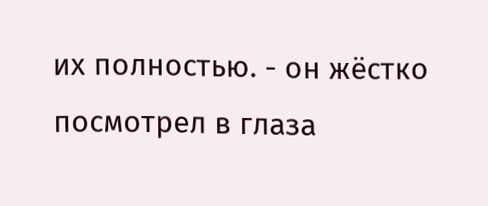их полностью. - он жёстко посмотрел в глаза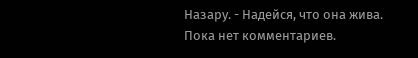Назару. - Надейся, что она жива.
Пока нет комментариев.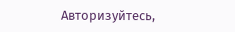Авторизуйтесь,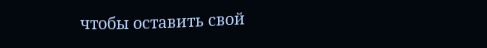чтобы оставить свой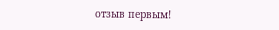отзыв первым!